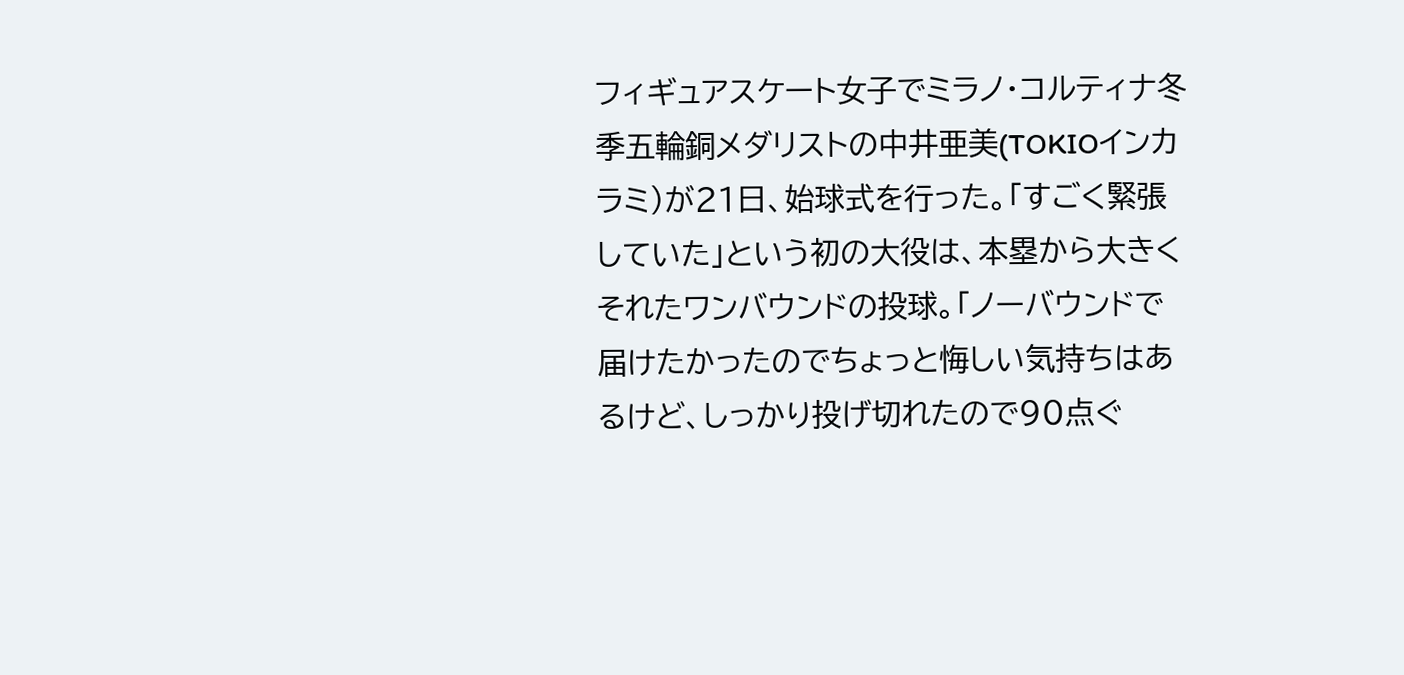フィギュアスケート女子でミラノ・コルティナ冬季五輪銅メダリストの中井亜美(TOKIOインカラミ)が21日、始球式を行った。「すごく緊張していた」という初の大役は、本塁から大きくそれたワンバウンドの投球。「ノーバウンドで届けたかったのでちょっと悔しい気持ちはあるけど、しっかり投げ切れたので90点ぐ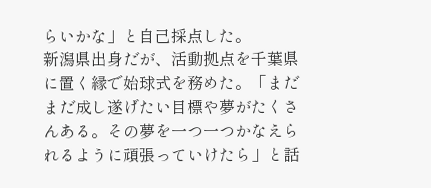らいかな」と自己採点した。
新潟県出身だが、活動拠点を千葉県に置く縁で始球式を務めた。「まだまだ成し遂げたい目標や夢がたくさんある。その夢を一つ一つかなえられるように頑張っていけたら」と話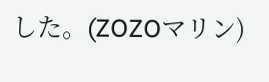した。(ZOZOマリン)